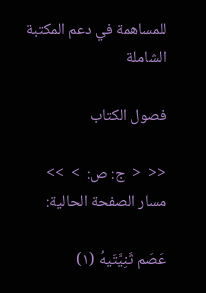للمساهمة في دعم المكتبة الشاملة

فصول الكتاب

<<  <  ج: ص:  >  >>
مسار الصفحة الحالية:

عَصَم ثَنِيَّتَيهُ (١)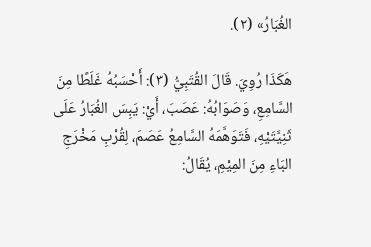الغُبَارُ» (٢).

هَكَذَا رُوِيَ. قَالَ القُتَبِيُّ (٣): أَحْسَبُهُ غَلَطًا مِنَ السَّامِعِ، وَصَوَابُهُ: عَصَبَ، أَيْ: يَبِسَ الغُبَارُ عَلَى ثَنِيَّتَيْهِ، فَتَوَهَّمَهُ السَّامِعُ عَصَمَ، لِقُرْبِ مَخْرَجِ البَاءِ مِنَ المِيْمِ، يُقَالُ: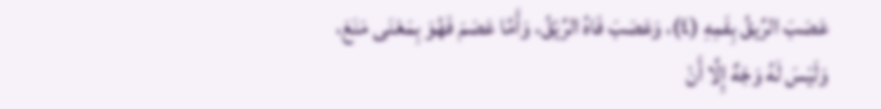عَصَبَ الرِّيقُ بِفَمِهِ (٤)، وَعَصَبَ فَاهُ الرِّيْقُ، وَأَمَّا عَصَمَ فَهُوَ بِمَعْنَى مَنَعَ، وَلَيْسَ لَهُ وَجْهٌ إِلَّا أَنْ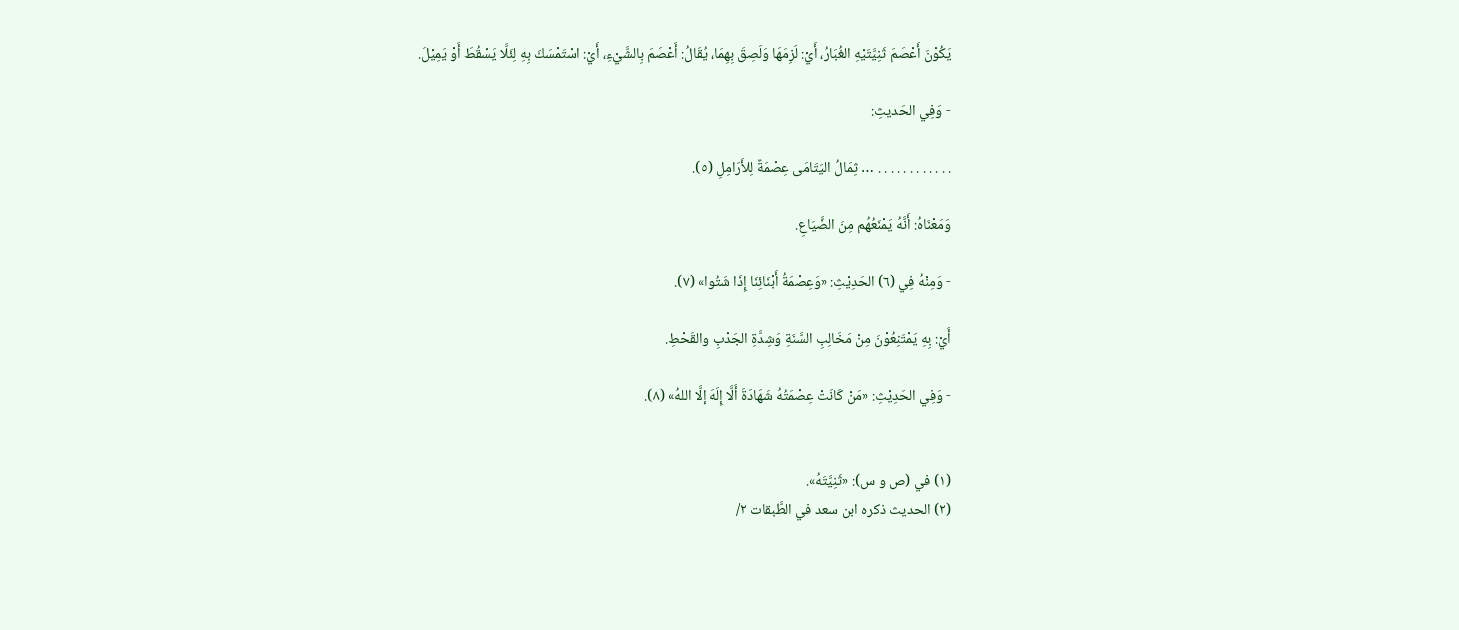يَكُوْنَ أَعْصَمَ ثَنِيَّتَيْهِ الغُبَارُ، أَيْ: لَزِمَهَا وَلَصِقَ بِهِمَا، يُقَالُ: أَعْصَمَ بِالشَّيْءِ، أَيْ: اسْتَمْسَكَ بِهِ لِئَلَّا يَسْقُطَ أَوْ يَمِيْلَ.

- وَفِي الحَديثِ:

. . . . . . . . . . . . … ثِمَالُ اليَتَامَى عِصْمَةٌ لِلأَرَامِلِ (٥).

وَمَعْنَاهُ: أَنَّهُ يَمْنَعُهُم مِنَ الضَّيَاعِ.

- وَمِنْهُ فِي (٦) الحَدِيْثِ: «وَعِصْمَةُ أَبْنَائِنَا إِذَا شَتُوا» (٧).

أَيْ: بِهِ يَمْتَنِعُوْنَ مِنْ مَخَالِبِ السَّنَةِ وَشِدَّةِ الجَدْبِ والقَحْطِ.

- وَفِي الحَدِيْثِ: «مَنْ كَانَتْ عِصْمَتُهُ شَهَادَةَ أَلَّا إِلَهَ إلَّا اللهُ» (٨).


(١) في (ص و س): «ثَنِيَّتَهُ».
(٢) الحديث ذكره ابن سعد في الطَّبقات ٢/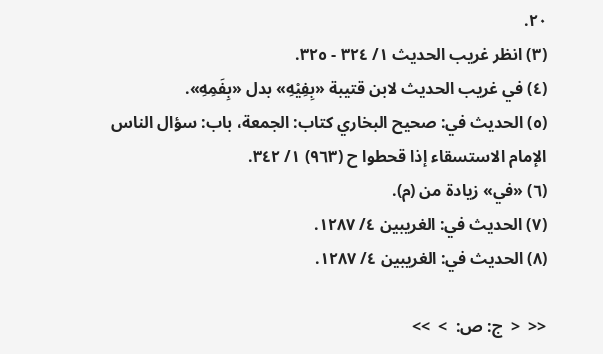٢٠.
(٣) انظر غريب الحديث ١/ ٣٢٤ - ٣٢٥.
(٤) في غريب الحديث لابن قتيبة «بِفِيْهِ» بدل «بِفَمِهِ».
(٥) الحديث في: صحيح البخاري كتاب: الجمعة، باب: سؤال الناس الإمام الاستسقاء إذا قحطوا ح (٩٦٣) ١/ ٣٤٢.
(٦) «في» زيادة من (م).
(٧) الحديث في: الغريبين ٤/ ١٢٨٧.
(٨) الحديث في: الغريبين ٤/ ١٢٨٧.

<<  <  ج: ص:  >  >>